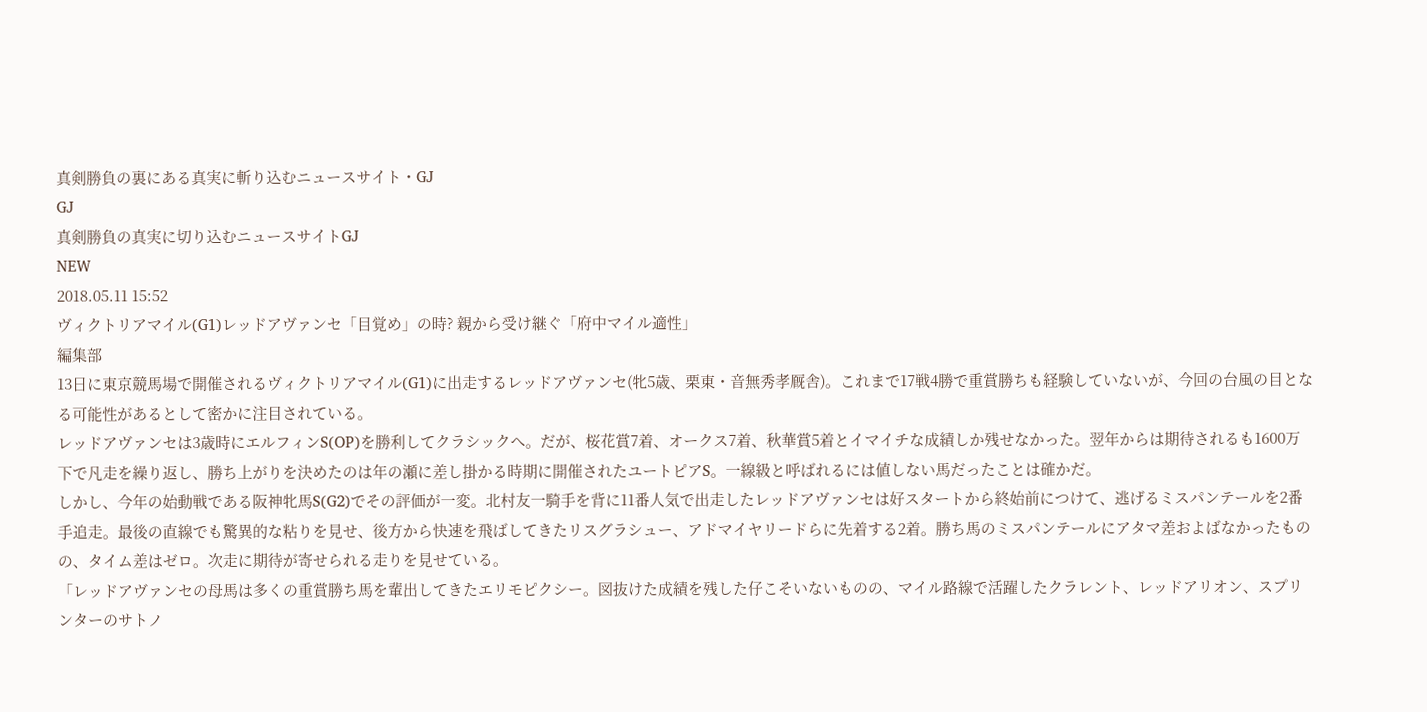真剣勝負の裏にある真実に斬り込むニュースサイト・GJ
GJ
真剣勝負の真実に切り込むニュースサイトGJ
NEW
2018.05.11 15:52
ヴィクトリアマイル(G1)レッドアヴァンセ「目覚め」の時? 親から受け継ぐ「府中マイル適性」
編集部
13日に東京競馬場で開催されるヴィクトリアマイル(G1)に出走するレッドアヴァンセ(牝5歳、栗東・音無秀孝厩舎)。これまで17戦4勝で重賞勝ちも経験していないが、今回の台風の目となる可能性があるとして密かに注目されている。
レッドアヴァンセは3歳時にエルフィンS(OP)を勝利してクラシックへ。だが、桜花賞7着、オークス7着、秋華賞5着とイマイチな成績しか残せなかった。翌年からは期待されるも1600万下で凡走を繰り返し、勝ち上がりを決めたのは年の瀬に差し掛かる時期に開催されたユートピアS。一線級と呼ばれるには値しない馬だったことは確かだ。
しかし、今年の始動戦である阪神牝馬S(G2)でその評価が一変。北村友一騎手を背に11番人気で出走したレッドアヴァンセは好スタートから終始前につけて、逃げるミスパンテールを2番手追走。最後の直線でも驚異的な粘りを見せ、後方から快速を飛ばしてきたリスグラシュー、アドマイヤリードらに先着する2着。勝ち馬のミスパンテールにアタマ差およばなかったものの、タイム差はゼロ。次走に期待が寄せられる走りを見せている。
「レッドアヴァンセの母馬は多くの重賞勝ち馬を輩出してきたエリモピクシー。図抜けた成績を残した仔こそいないものの、マイル路線で活躍したクラレント、レッドアリオン、スプリンターのサトノ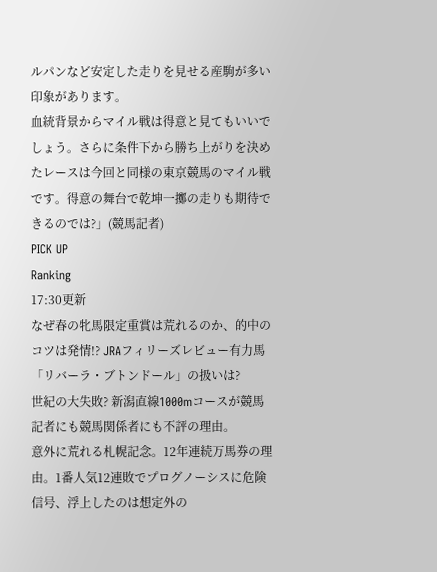ルパンなど安定した走りを見せる産駒が多い印象があります。
血統背景からマイル戦は得意と見てもいいでしょう。さらに条件下から勝ち上がりを決めたレースは今回と同様の東京競馬のマイル戦です。得意の舞台で乾坤一擲の走りも期待できるのでは?」(競馬記者)
PICK UP
Ranking
17:30更新
なぜ春の牝馬限定重賞は荒れるのか、的中のコツは発情!? JRAフィリーズレビュー有力馬「リバーラ・ブトンドール」の扱いは?
世紀の大失敗? 新潟直線1000mコースが競馬記者にも競馬関係者にも不評の理由。
意外に荒れる札幌記念。12年連続万馬券の理由。1番人気12連敗でプログノーシスに危険信号、浮上したのは想定外の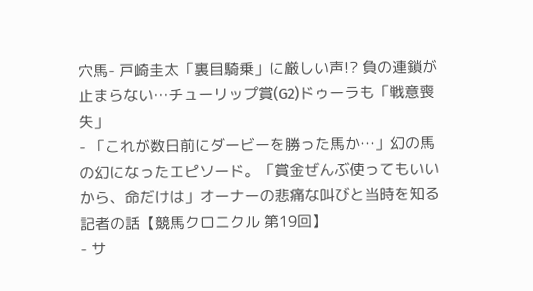穴馬- 戸崎圭太「裏目騎乗」に厳しい声!? 負の連鎖が止まらない…チューリップ賞(G2)ドゥーラも「戦意喪失」
- 「これが数日前にダービーを勝った馬か…」幻の馬の幻になったエピソード。「賞金ぜんぶ使ってもいいから、命だけは」オーナーの悲痛な叫びと当時を知る記者の話【競馬クロニクル 第19回】
- サ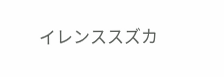イレンススズカ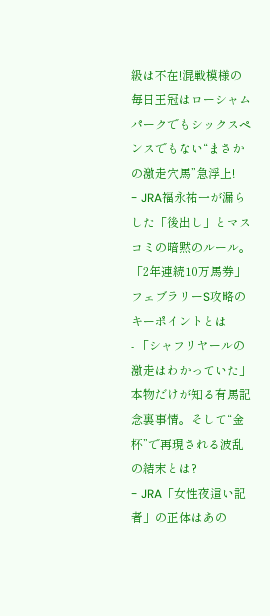級は不在!混戦模様の毎日王冠はローシャムパークでもシックスペンスでもない“まさかの激走穴馬”急浮上!
- JRA福永祐一が漏らした「後出し」とマスコミの暗黙のルール。「2年連続10万馬券」フェブラリーS攻略のキーポイントとは
- 「シャフリヤールの激走はわかっていた」本物だけが知る有馬記念裏事情。そして“金杯”で再現される波乱の結末とは?
- JRA「女性夜這い記者」の正体はあの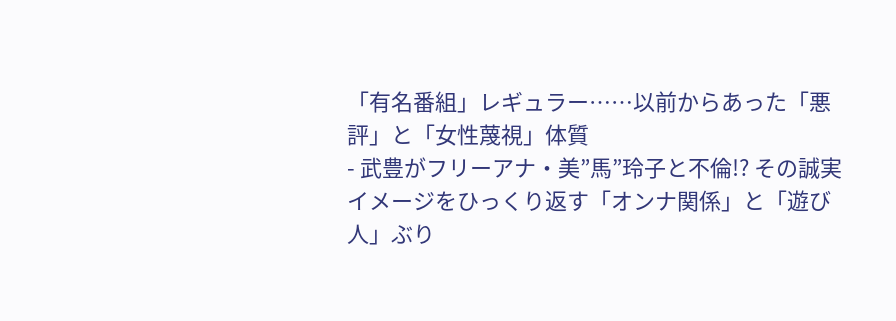「有名番組」レギュラー……以前からあった「悪評」と「女性蔑視」体質
- 武豊がフリーアナ・美”馬”玲子と不倫!? その誠実イメージをひっくり返す「オンナ関係」と「遊び人」ぶり